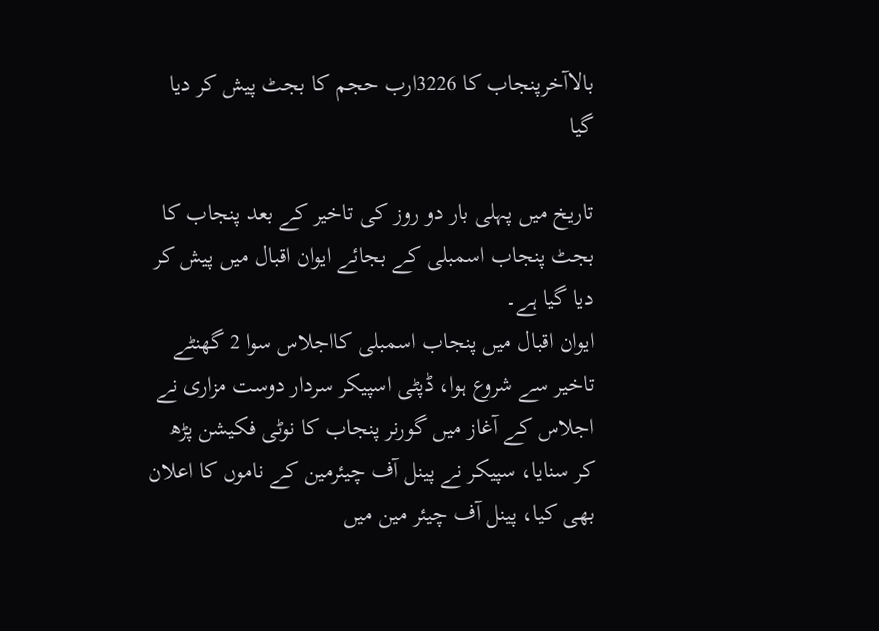بالاآخرپنجاب کا 3226ارب حجم کا بجٹ پیش کر دیا گیا

تاریخ میں پہلی بار دو روز کی تاخیر کے بعد پنجاب کا بجٹ پنجاب اسمبلی کے بجائے ایوان اقبال میں پیش کر دیا گیا ہے۔
ایوان اقبال میں پنجاب اسمبلی کااجلاس سوا 2 گھنٹے تاخیر سے شروع ہوا، ڈپٹی اسپیکر سردار دوست مزاری نے اجلاس کے آغاز میں گورنر پنجاب کا نوٹی فکیشن پڑھ کر سنایا، سپیکر نے پینل آف چیئرمین کے ناموں کا اعلان بھی کیا، پینل آف چیئر مین میں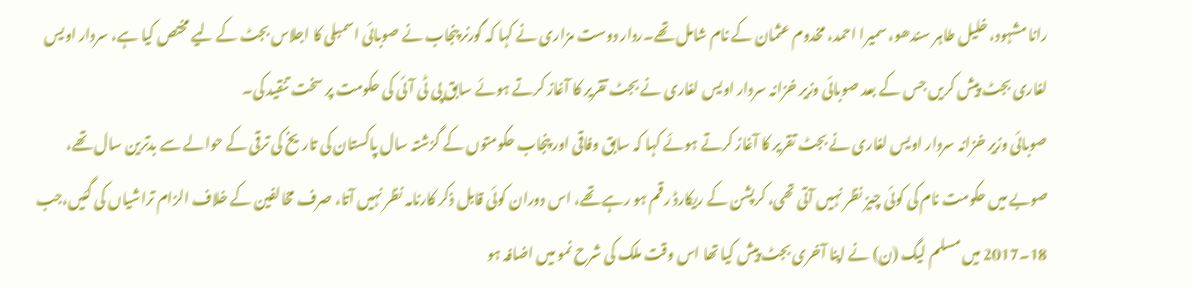رانا مشہود، خلیل طاہر سندھو، سمیرا احمد، مخدوم عثمان کے نام شامل تھے۔ردار دوست مزاری نے کہا کہ گورنر پنجاب نے صوبائی اسمبلی کا اجلاس بجٹ کے لیے مختص کیا ہے، سردار اویس لغاری بجٹ پیش کریں جس کے بعد صوبائی وزیر خزانہ سردار اویس لغاری نے بجٹ تقریر کا آغاز کرتے ہوئے سابق پی ٹی آئی کی حکومت پر سخت تنقید کی۔
صوبائی وزیر خزانہ سردار اویس لغاری نے بجٹ تقریر کا آغاز کرتے ہوئے کہا کہ سابق وفاقی اور پنجاب حکومتوں کے گزشتہ سال پاکستان کی تاریخ کی ترقی کے حوالے سے بدترین سال تھے، صوبے میں حکومت نام کی کوئی چیز نظر نہیں آتی تھی، کرپشن کے ریکارڈ رقم ہو رہے تھے، اس دوران کوئی قابل ذکر کارنامہ نظر نہیں آتا، صرف مخالفین کے خلاف الزام تراشیاں کی گئیں،جب 18۔2017 میں مسلم لیگ (ن) نے اپنا آخری بجٹ پیش کیا تھا اس وقت ملک کی شرح نمو میں اضافہ ہو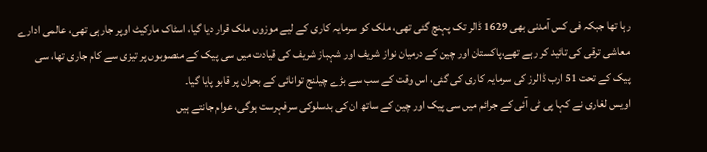رہا تھا جبکہ فی کس آمدنی بھی 1629 ڈالر تک پہنچ گئی تھی، ملک کو سرمایہ کاری کے لیے موزوں ملک قرار دیا گیا، اسٹاک مارکیٹ اوپر جارہی تھی، عالمی ادارے معاشی ترقی کی تائید کر رہے تھے،پاکستان اور چین کے درمیان نواز شریف اور شہباز شریف کی قیادت میں سی پیک کے منصوبوں پر تیزی سے کام جاری تھا، سی پیک کے تحت 51 ارب ڈالرز کی سرمایہ کاری کی گئی، اس وقت کے سب سے بڑے چیلنج توانائی کے بحران پر قابو پایا گیا۔
اویس لغاری نے کہا پی ٹی آئی کے جرائم میں سی پیک اور چین کے ساتھ ان کی بدسلوکی سرفہرست ہوگی، عوام جانتے ہیں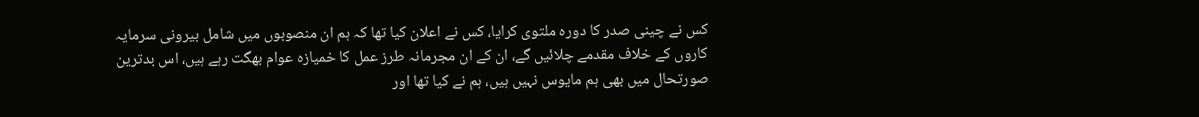کس نے چینی صدر کا دورہ ملتوی کرایا، کس نے اعلان کیا تھا کہ ہم ان منصوبوں میں شامل بیرونی سرمایہ کاروں کے خلاف مقدمے چلائیں گے، ان کے ان مجرمانہ طرز عمل کا خمیازہ عوام بھگت رہے ہیں، اس بدترین صورتحال میں بھی ہم مایوس نہیں ہیں، ہم نے کیا تھا اور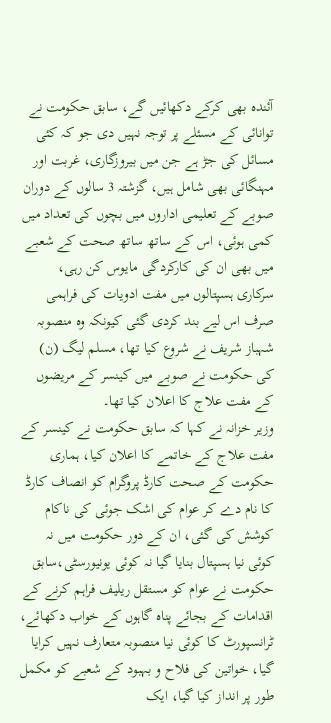آئندہ بھی کرکے دکھائیں گے، سابق حکومت نے توانائی کے مسئلے پر توجہ نہیں دی جو کہ کئی مسائل کی جڑ ہے جن میں بیروزگاری، غربت اور مہنگائی بھی شامل ہیں، گزشتہ 3 سالوں کے دوران صوبے کے تعلیمی اداروں میں بچوں کی تعداد میں کمی ہوئی، اس کے ساتھ ساتھ صحت کے شعبے میں بھی ان کی کارکردگی مایوس کن رہی، سرکاری ہسپتالوں میں مفت ادویات کی فراہمی صرف اس لیے بند کردی گئی کیونکہ وہ منصوبہ شہباز شریف نے شروع کیا تھا، مسلم لیگ (ن) کی حکومت نے صوبے میں کینسر کے مریضوں کے مفت علاج کا اعلان کیا تھا۔
وزیر خزانہ نے کہا کہ سابق حکومت نے کینسر کے مفت علاج کے خاتمے کا اعلان کیا، ہماری حکومت کے صحت کارڈ پروگرام کو انصاف کارڈ کا نام دے کر عوام کی اشک جوئی کی ناکام کوشش کی گئی، ان کے دور حکومت میں نہ کوئی نیا ہسپتال بنایا گیا نہ کوئی یونیورسٹی،سابق حکومت نے عوام کو مستقل ریلیف فراہم کرنے کے اقدامات کے بجائے پناہ گاہوں کے خواب دکھائے، ٹرانسپورٹ کا کوئی نیا منصوبہ متعارف نہیں کرایا گیا، خواتین کی فلاح و بہبود کے شعبے کو مکمل طور پر انداز کیا گیا، ایک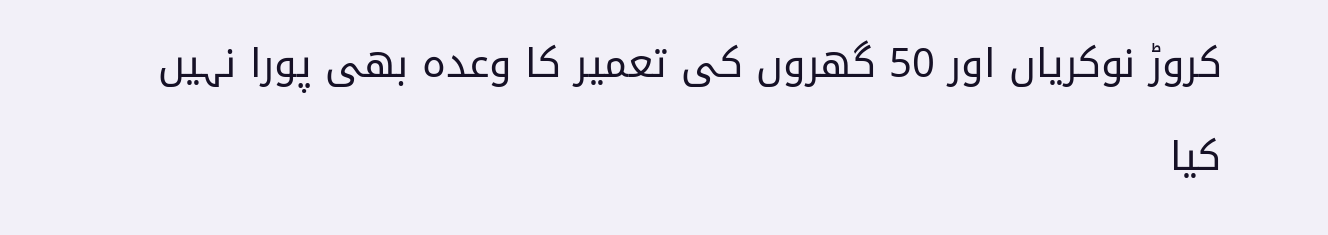کروڑ نوکریاں اور 50 گھروں کی تعمیر کا وعدہ بھی پورا نہیں کیا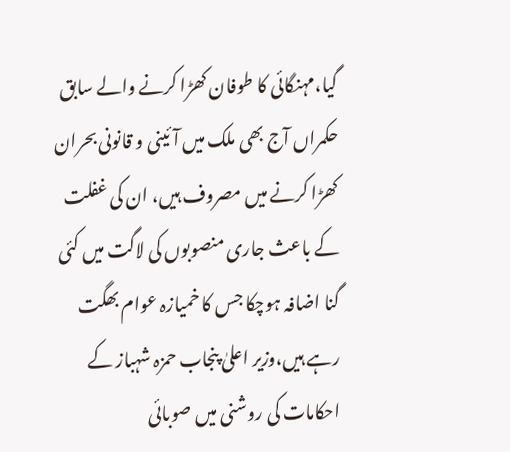گیا،مہنگائی کا طوفان کھڑا کرنے والے سابق حکمراں آج بھی ملک میں آئینی و قانونی بحران کھڑا کرنے میں مصروف ہیں، ان کی غفلت کے باعث جاری منصوبوں کی لاگت میں کئی گنا اضافہ ہوچکا جس کا خمیازہ عوام بھگت رہے ہیں،وزیر اعلیٰ پنجاب حمزہ شہباز کے احکامات کی روشنی میں صوبائی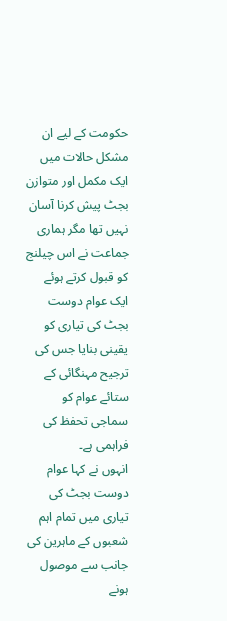حکومت کے لیے ان مشکل حالات میں ایک مکمل اور متوازن بجٹ پیش کرنا آسان نہیں تھا مگر ہماری جماعت نے اس چیلنج کو قبول کرتے ہوئے ایک عوام دوست بجٹ کی تیاری کو یقینی بنایا جس کی ترجیح مہنگائی کے ستائے عوام کو سماجی تحفظ کی فراہمی ہے۔
انہوں نے کہا عوام دوست بجٹ کی تیاری میں تمام اہم شعبوں کے ماہرین کی جانب سے موصول ہونے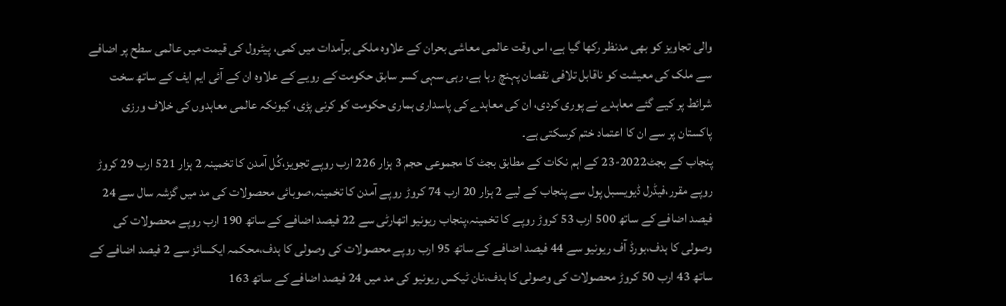والی تجاویز کو بھی مدنظر رکھا گیا ہے، اس وقت عالمی معاشی بحران کے علاوہ ملکی برآمدات میں کمی، پیٹرول کی قیمت میں عالمی سطح پر اضافے سے ملک کی معیشت کو ناقابل تلافی نقصان پہنچ رہا ہے، رہی سہی کسر سابق حکومت کے رویے کے علاوہ ان کے آئی ایم ایف کے ساتھ سخت شرائط پر کیے گئے معاہدے نے پوری کردی، ان کی معاہدے کی پاسداری ہماری حکومت کو کرنی پڑی، کیونکہ عالمی معاہدوں کی خلاف ورزی پاکستان پر سے ان کا اعتماد ختم کرسکتی ہے۔
پنجاب کے بجٹ2022-23 کے اہم نکات کے مطابق بجٹ کا مجموعی حجم 3 ہزار 226 ارب روپے تجویز،کُل آمدن کا تخمینہ 2 ہزار 521 ارب 29 کروڑ روپے مقرر،فیڈرل ڈیویسبل پول سے پنجاب کے لیے 2 ہزار 20 ارب 74 کروڑ روپے آمدن کا تخمینہ،صوبائی محصولات کی مد میں گزشہ سال سے 24 فیصد اضافے کے ساتھ 500 ارب 53 کروڑ روپے کا تخمینہ،پنجاب ریونیو اتھارٹی سے 22 فیصد اضافے کے ساتھ 190 ارب روپے محصولات کی وصولی کا ہدف،بورڈ آف ریونیو سے 44 فیصد اضافے کے ساتھ 95 ارب روپے محصولات کی وصولی کا ہدف،محکمہ ایکسائز سے 2 فیصد اضافے کے ساتھ 43 ارب 50 کروڑ محصولات کی وصولی کا ہدف،نان ٹیکس ریونیو کی مد میں 24 فیصد اضافے کے ساتھ 163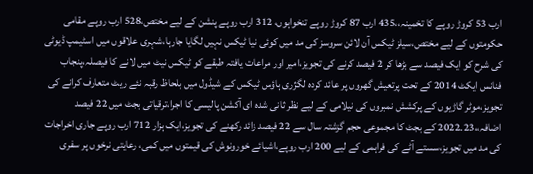ارب 53 کروڑ روپے کا تخمینہ،،435 ارب 87 کروڑ روپے تنخواہوں، 312 ارب روپے پنشن کے لیے مختص،528 ارب روپے مقامی حکومتوں کے لیے مختص،سیلز ٹیکس آن لائن سروسز کی مد میں کوئی نیا ٹیکس نہیں لگایا جارہا،شہری علاقوں میں اسٹیمپ ڈیوٹی کی شرح کو ایک فیصد سے بڑھا کر 2 فیصد کرنے کی تجویز،امیر اور مراعات یافتہ طبقے کو ٹیکس نیٹ میں لانے کا فیصلہ،پنجاب فنانس ایکٹ 2014 کے تحت پرتعیش گھروں پر عائد کردہ لگژری ہاؤس ٹیکس کے شیڈول میں بلحاظ رقبہ نئے ریٹ متعارف کرانے کی تجویز،موٹر گاڑیوں کے پرکشش نمبروں کی نیلامی کے لیے نظر ثانی شدہ ای آکشن پالیسی کا اجرا،ترقیاتی بجٹ میں 22 فیصد اضافہ،،23۔2022 کے بجٹ کا مجموعی حجم گزشتہ سال سے 22 فیصد زائد رکھنے کی تجویز،ایک ہزار 712 ارب روپے جاری اخراجات کی مد میں تجویز،سستے آٹے کی فراہمی کے لیے 200 ارب روپے،اشیائے خورونوش کی قیمتوں میں کمی، رعایتی نرخوں پر سفری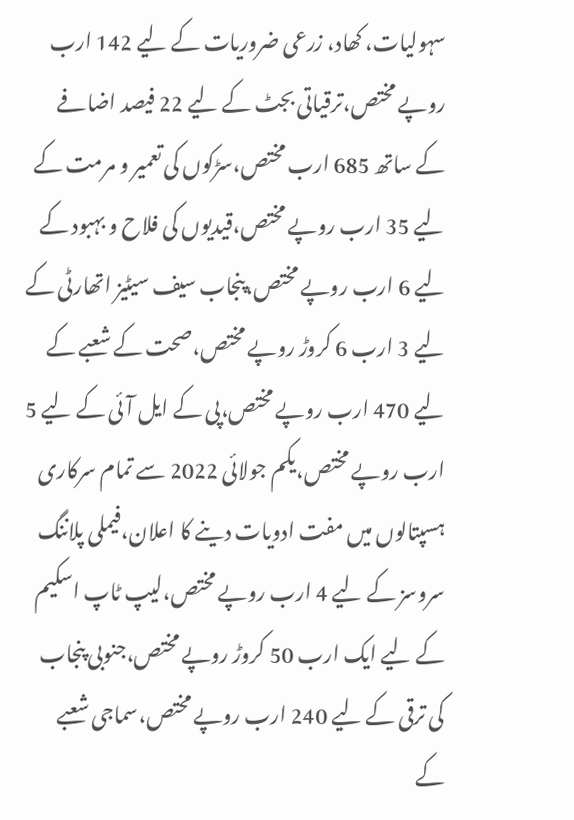سہولیات، کھاد، زرعی ضروریات کے لیے 142 ارب روپے مختص،ترقیاتی بجٹ کے لیے 22 فیصد اضافے کے ساتھ 685 ارب مختص،سڑکوں کی تعمیر و مرمت کے لیے 35 ارب روپے مختص،قیدیوں کی فلاح و بہبود کے لیے 6 ارب روپے مختص،پنجاب سیف سیٹیز اتھارٹی کے لیے 3 ارب 6 کروڑ روپے مختص،صحت کے شعبے کے لیے 470 ارب روپے مختص،پی کے ایل آئی کے لیے 5 ارب روپے مختص،یکم جولائی 2022 سے تمام سرکاری ہسپتالوں میں مفت ادویات دینے کا اعلان،فیملی پلاننگ سروسز کے لیے 4 ارب روپے مختص،لیپ ٹاپ اسکیم کے لیے ایک ارب 50 کروڑ روپے مختص،جنوبی پنجاب کی ترقی کے لیے 240 ارب روپے مختص،سماجی شعبے کے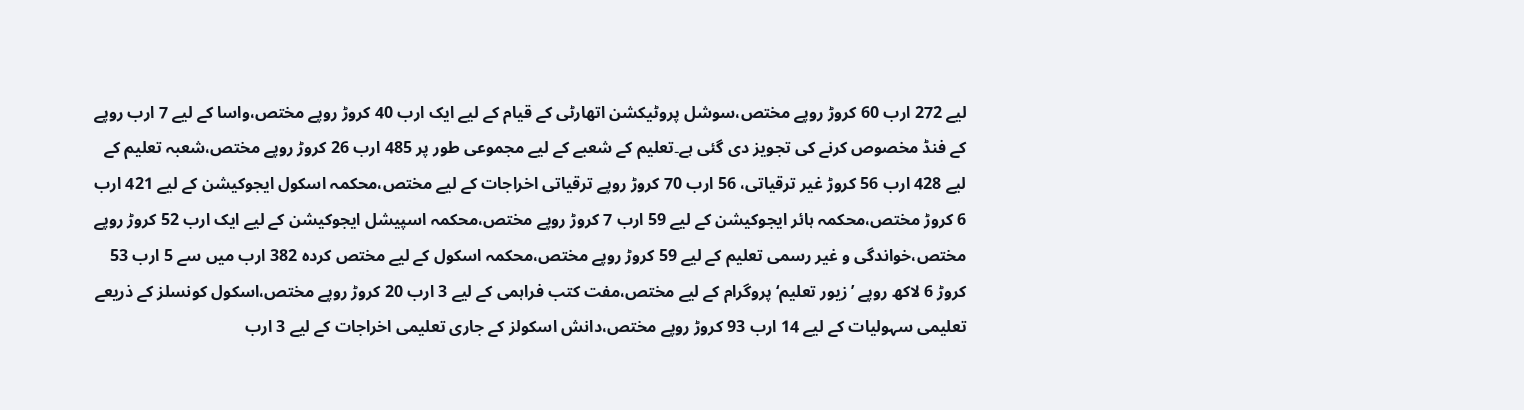لیے 272 ارب 60 کروڑ روپے مختص،سوشل پروٹیکشن اتھارٹی کے قیام کے لیے ایک ارب 40 کروڑ روپے مختص،واسا کے لیے 7 ارب روپے کے فنڈ مخصوص کرنے کی تجویز دی گئی ہے۔تعلیم کے شعبے کے لیے مجموعی طور پر 485 ارب 26 کروڑ روپے مختص،شعبہ تعلیم کے لیے 428 ارب 56 کروڑ غیر ترقیاتی، 56 ارب 70 کروڑ روپے ترقیاتی اخراجات کے لیے مختص،محکمہ اسکول ایجوکیشن کے لیے 421 ارب 6 کروڑ مختص،محکمہ ہائر ایجوکیشن کے لیے 59 ارب 7 کروڑ روپے مختص،محکمہ اسپیشل ایجوکیشن کے لیے ایک ارب 52 کروڑ روپے مختص،خواندگی و غیر رسمی تعلیم کے لیے 59 کروڑ روپے مختص،محکمہ اسکول کے لیے مختص کردہ 382 ارب میں سے 5 ارب 53 کروڑ 6 لاکھ روپے ’زیور تعلیم‘ پروگرام کے لیے مختص،مفت کتب فراہمی کے لیے 3 ارب 20 کروڑ روپے مختص،اسکول کونسلز کے ذریعے تعلیمی سہولیات کے لیے 14 ارب 93 کروڑ روپے مختص،دانش اسکولز کے جاری تعلیمی اخراجات کے لیے 3 ارب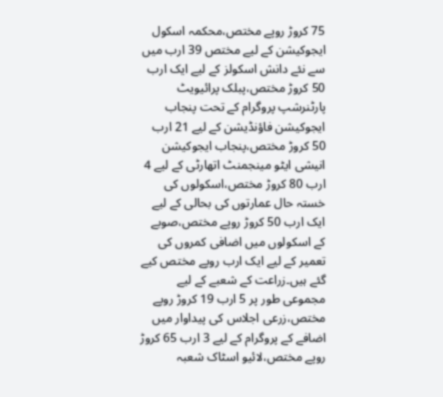75 کروڑ روپے مختص،محکمہ اسکول ایجوکیشن کے لیے مختص 39 ارب میں سے نئے دانش اسکولز کے لیے ایک ارب 50 کروڑ مختص،پبلک پرائیویٹ پارٹنرشپ پروگرام کے تحت پنجاب ایجوکیشن فاؤنڈیشن کے لیے 21 ارب 50 کروڑ مختص،پنجاب ایجوکیشن انیشی ایٹو مینجمنٹ اتھارٹی کے لیے 4 ارب 80 کروڑ مختص،اسکولوں کی خستہ حال عمارتوں کی بحالی کے لیے ایک ارب 50 کروڑ روپے مختص،صوبے کے اسکولوں میں اضافی کمروں کی تعمیر کے لیے ایک ارب روپے مختص کیے گئے ہیں۔زراعت کے شعبے کے لیے مجموعی طور پر 5 ارب 19 کروڑ روپے مختص،زرعی اجلاس کی پیداوار میں اضافے کے پروگرام کے لیے 3 ارب 65 کروڑ روپے مختص،لائیو اسٹاک شعبہ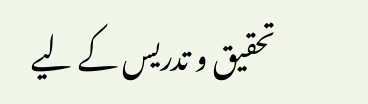تحقیق و تدریس کے لیے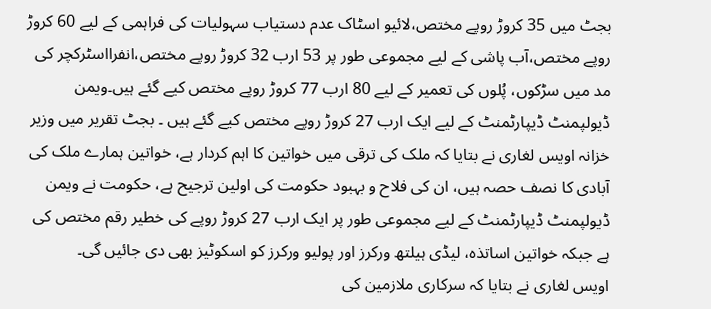بجٹ میں 35 کروڑ روپے مختص،لائیو اسٹاک عدم دستیاب سہولیات کی فراہمی کے لیے 60 کروڑ روپے مختص،آب پاشی کے لیے مجموعی طور پر 53 ارب 32 کروڑ روپے مختص،انفرااسٹرکچر کی مد میں سڑکوں، پُلوں کی تعمیر کے لیے 80 ارب 77 کروڑ روپے مختص کیے گئے ہیں۔ویمن ڈیولپمنٹ ڈیپارٹمنٹ کے لیے ایک ارب 27 کروڑ روپے مختص کیے گئے ہیں ۔ بجٹ تقریر میں وزیر خزانہ اویس لغاری نے بتایا کہ ملک کی ترقی میں خواتین کا اہم کردار ہے، خواتین ہمارے ملک کی آبادی کا نصف حصہ ہیں، ان کی فلاح و بہبود حکومت کی اولین ترجیح ہے، حکومت نے ویمن ڈیولپمنٹ ڈیپارٹمنٹ کے لیے مجموعی طور پر ایک ارب 27 کروڑ روپے کی خطیر رقم مختص کی ہے جبکہ خواتین اساتذہ، لیڈی ہیلتھ ورکرز اور پولیو ورکرز کو اسکوٹیز بھی دی جائیں گی۔
اویس لغاری نے بتایا کہ سرکاری ملازمین کی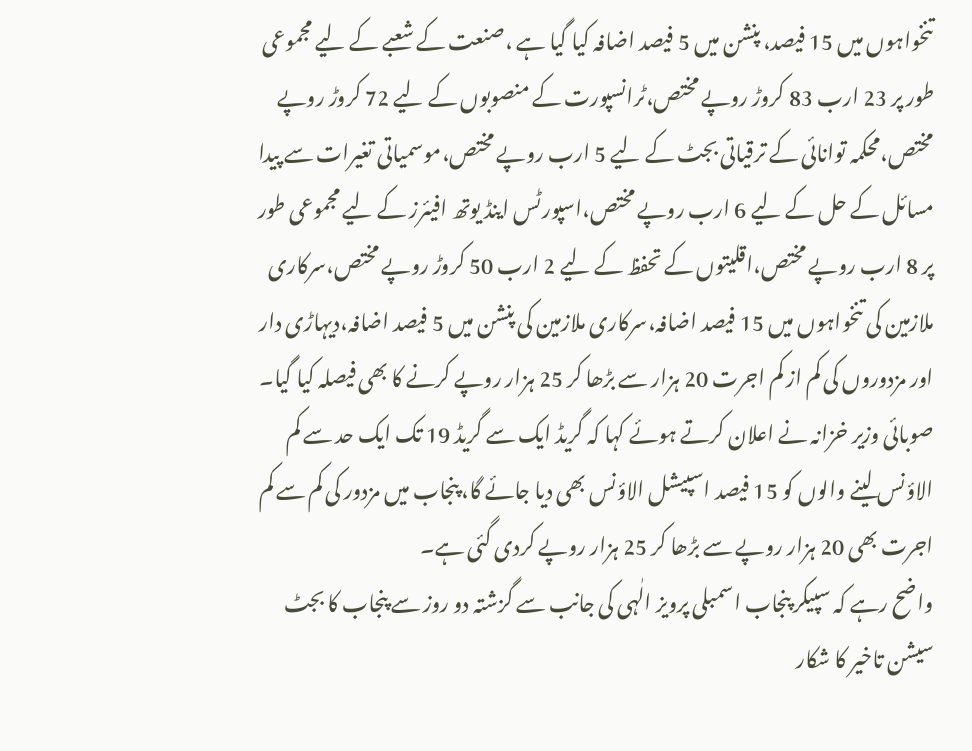تنخواہوں میں 15 فیصد، پنشن میں 5 فیصد اضافہ کیا گیا ہے ،صنعت کے شعبے کے لیے مجموعی طور پر 23 ارب 83 کروڑ روپے مختص،ٹرانسپورت کے منصوبوں کے لیے 72 کروڑ روپے مختص،محکمہ توانائی کے ترقیاتی بجٹ کے لیے 5 ارب روپے مختص،موسمیاتی تغیرات سے پیدا مسائل کے حل کے لیے 6 ارب روپے مختص،اسپورٹس اینڈ یوتھ افیئرز کے لیے مجموعی طور پر 8 ارب روپے مختص،اقلیتوں کے تحفظ کے لیے 2 ارب 50 کروڑ روپے مختص،سرکاری ملازمین کی تنخواہوں میں 15 فیصد اضافہ،سرکاری ملازمین کی پنشن میں 5 فیصد اضافہ،دیہاڑی دار اور مزدوروں کی کم از کم اجرت 20 ہزار سے بڑھا کر 25 ہزار روپے کرنے کا بھی فیصلہ کیا گیا۔
صوبائی وزیر خزانہ نے اعلان کرتے ہوئے کہا کہ گریڈ ایک سے گریڈ 19 تک ایک حد سے کم الاؤنس لینے والوں کو 15 فیصد اسپیشل الاؤنس بھی دیا جائے گا، پنجاب میں مزدور کی کم سے کم اجرت بھی 20 ہزار روپے سے بڑھا کر 25 ہزار روپے کردی گئی ہے۔
واضح رہے کہ سپیکر پنجاب اسمبلی پرویز الٰہی کی جانب سے گزشتہ دو روز سے پنجاب کا بجٹ سیشن تاخیر کا شکار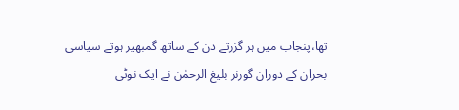تھا،پنجاب میں ہر گزرتے دن کے ساتھ گمبھیر ہوتے سیاسی بحران کے دوران گورنر بلیغ الرحمٰن نے ایک نوٹی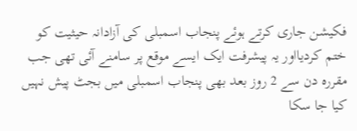فکیشن جاری کرتے ہوئے پنجاب اسمبلی کی آزادانہ حیثیت کو ختم کردیااور یہ پیشرفت ایک ایسے موقع پر سامنے آئی تھی جب مقررہ دن سے 2 روز بعد بھی پنجاب اسمبلی میں بجٹ پیش نہیں کیا جا سکا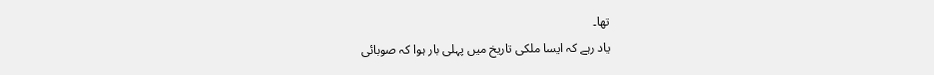تھا۔
یاد رہے کہ ایسا ملکی تاریخ میں پہلی بار ہوا کہ صوبائی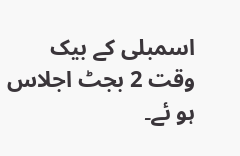اسمبلی کے بیک وقت 2 بجٹ اجلاس ہو ئے۔